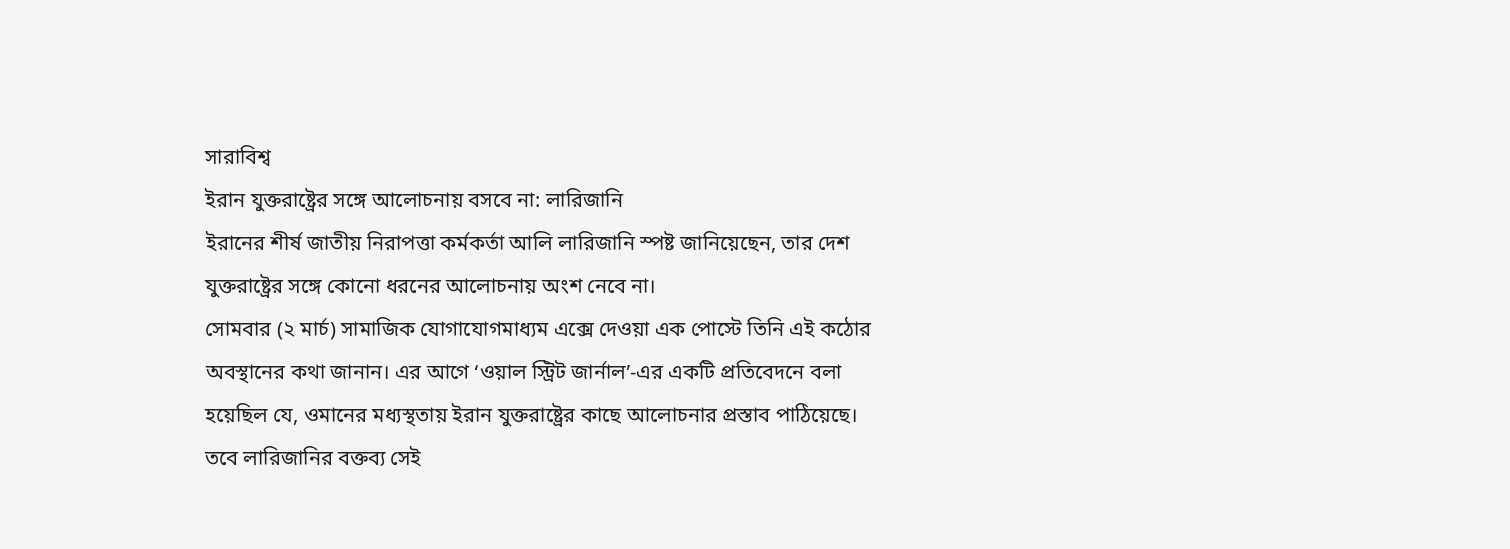সারাবিশ্ব
ইরান যুক্তরাষ্ট্রের সঙ্গে আলোচনায় বসবে না: লারিজানি
ইরানের শীর্ষ জাতীয় নিরাপত্তা কর্মকর্তা আলি লারিজানি স্পষ্ট জানিয়েছেন, তার দেশ যুক্তরাষ্ট্রের সঙ্গে কোনো ধরনের আলোচনায় অংশ নেবে না।
সোমবার (২ মার্চ) সামাজিক যোগাযোগমাধ্যম এক্সে দেওয়া এক পোস্টে তিনি এই কঠোর অবস্থানের কথা জানান। এর আগে ‘ওয়াল স্ট্রিট জার্নাল’-এর একটি প্রতিবেদনে বলা হয়েছিল যে, ওমানের মধ্যস্থতায় ইরান যুক্তরাষ্ট্রের কাছে আলোচনার প্রস্তাব পাঠিয়েছে। তবে লারিজানির বক্তব্য সেই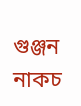গুঞ্জন নাকচ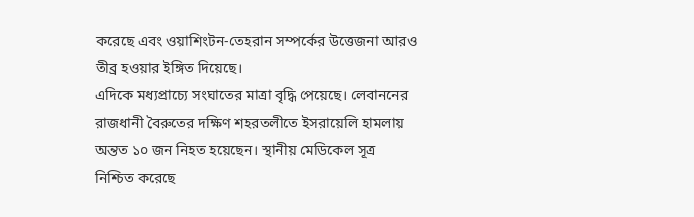করেছে এবং ওয়াশিংটন-তেহরান সম্পর্কের উত্তেজনা আরও তীব্র হওয়ার ইঙ্গিত দিয়েছে।
এদিকে মধ্যপ্রাচ্যে সংঘাতের মাত্রা বৃদ্ধি পেয়েছে। লেবাননের রাজধানী বৈরুতের দক্ষিণ শহরতলীতে ইসরায়েলি হামলায় অন্তত ১০ জন নিহত হয়েছেন। স্থানীয় মেডিকেল সূত্র নিশ্চিত করেছে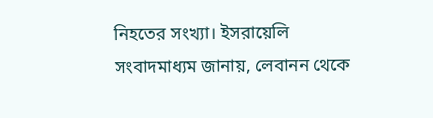নিহতের সংখ্যা। ইসরায়েলি সংবাদমাধ্যম জানায়, লেবানন থেকে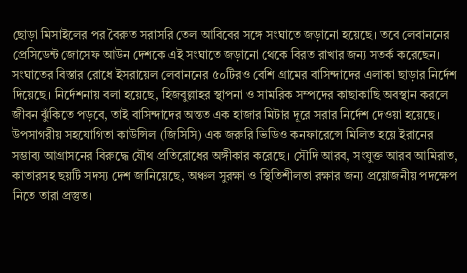ছোড়া মিসাইলের পর বৈরুত সরাসরি তেল আবিবের সঙ্গে সংঘাতে জড়ানো হয়েছে। তবে লেবাননের প্রেসিডেন্ট জোসেফ আউন দেশকে এই সংঘাতে জড়ানো থেকে বিরত রাখার জন্য সতর্ক করেছেন।
সংঘাতের বিস্তার রোধে ইসরায়েল লেবাননের ৫০টিরও বেশি গ্রামের বাসিন্দাদের এলাকা ছাড়ার নির্দেশ দিয়েছে। নির্দেশনায় বলা হয়েছে, হিজবুল্লাহর স্থাপনা ও সামরিক সম্পদের কাছাকাছি অবস্থান করলে জীবন ঝুঁকিতে পড়বে, তাই বাসিন্দাদের অন্তত এক হাজার মিটার দূরে সরার নির্দেশ দেওয়া হয়েছে।
উপসাগরীয় সহযোগিতা কাউন্সিল (জিসিসি) এক জরুরি ভিডিও কনফারেন্সে মিলিত হয়ে ইরানের সম্ভাব্য আগ্রাসনের বিরুদ্ধে যৌথ প্রতিরোধের অঙ্গীকার করেছে। সৌদি আরব, সংযুক্ত আরব আমিরাত, কাতারসহ ছয়টি সদস্য দেশ জানিয়েছে, অঞ্চল সুরক্ষা ও স্থিতিশীলতা রক্ষার জন্য প্রয়োজনীয় পদক্ষেপ নিতে তারা প্রস্তুত।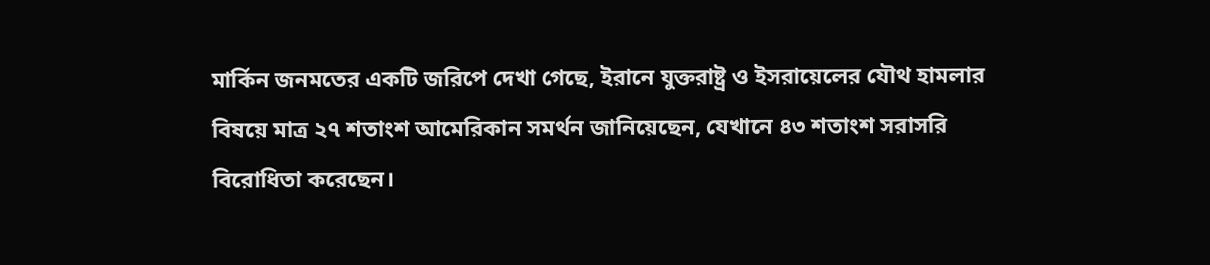মার্কিন জনমতের একটি জরিপে দেখা গেছে, ইরানে যুক্তরাষ্ট্র ও ইসরায়েলের যৌথ হামলার বিষয়ে মাত্র ২৭ শতাংশ আমেরিকান সমর্থন জানিয়েছেন, যেখানে ৪৩ শতাংশ সরাসরি বিরোধিতা করেছেন।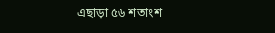এছাড়া ৫৬ শতাংশ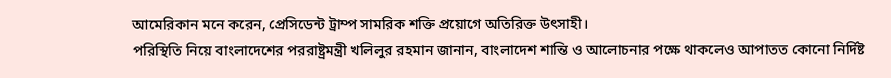আমেরিকান মনে করেন, প্রেসিডেন্ট ট্রাম্প সামরিক শক্তি প্রয়োগে অতিরিক্ত উৎসাহী।
পরিস্থিতি নিয়ে বাংলাদেশের পররাষ্ট্রমন্ত্রী খলিলুর রহমান জানান, বাংলাদেশ শান্তি ও আলোচনার পক্ষে থাকলেও আপাতত কোনো নির্দিষ্ট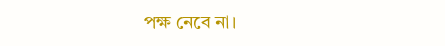পক্ষ নেবে না।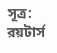সূত্র: রয়টার্স